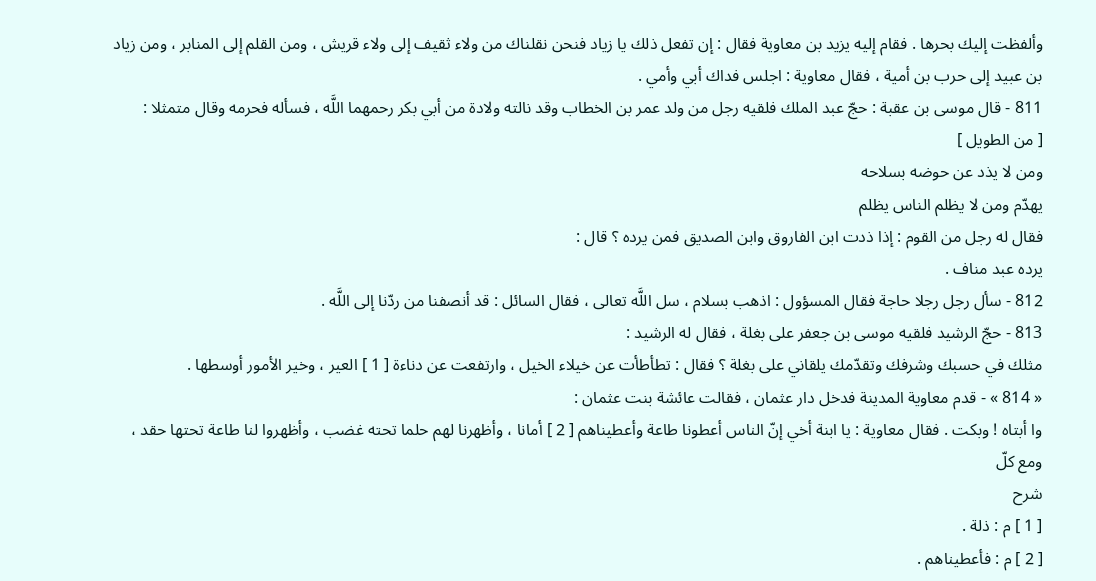وألفظت إليك بحرها . فقام إليه يزيد بن معاوية فقال : إن تفعل ذلك يا زياد فنحن نقلناك من ولاء ثقيف إلى ولاء قريش ، ومن القلم إلى المنابر ، ومن زياد بن عبيد إلى حرب بن أمية ، فقال معاوية : اجلس فداك أبي وأمي .
811 - قال موسى بن عقبة : حجّ عبد الملك فلقيه رجل من ولد عمر بن الخطاب وقد نالته ولادة من أبي بكر رحمهما اللَّه ، فسأله فحرمه وقال متمثلا :
[ من الطويل ]
ومن لا يذد عن حوضه بسلاحه
يهدّم ومن لا يظلم الناس يظلم
فقال له رجل من القوم : إذا ذدت ابن الفاروق وابن الصديق فمن يرده ؟ قال :
يرده عبد مناف .
812 - سأل رجل رجلا حاجة فقال المسؤول : اذهب بسلام ، سل اللَّه تعالى ، فقال السائل : قد أنصفنا من ردّنا إلى اللَّه .
813 - حجّ الرشيد فلقيه موسى بن جعفر على بغلة ، فقال له الرشيد :
مثلك في حسبك وشرفك وتقدّمك يلقاني على بغلة ؟ فقال : تطأطأت عن خيلاء الخيل ، وارتفعت عن دناءة [ 1 ] العير ، وخير الأمور أوسطها .
« 814 » - قدم معاوية المدينة فدخل دار عثمان ، فقالت عائشة بنت عثمان :
وا أبتاه ! وبكت . فقال معاوية : يا ابنة أخي إنّ الناس أعطونا طاعة وأعطيناهم [ 2 ] أمانا ، وأظهرنا لهم حلما تحته غضب ، وأظهروا لنا طاعة تحتها حقد ، ومع كلّ
شرح
[ 1 ] م : ذلة .
[ 2 ] م : فأعطيناهم .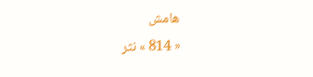هامش
« 814 » نثر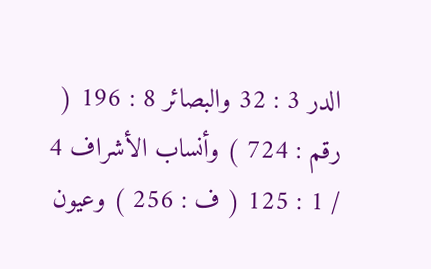الدر 3 : 32 والبصائر 8 : 196 ( رقم : 724 ) وأنساب الأشراف 4 / 1 : 125 ( ف : 256 ) وعيون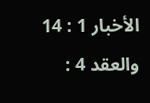الأخبار 1 : 14 والعقد 4 :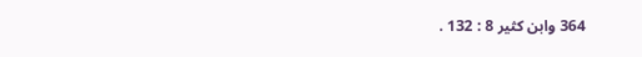364 وابن كثير 8 : 132 .